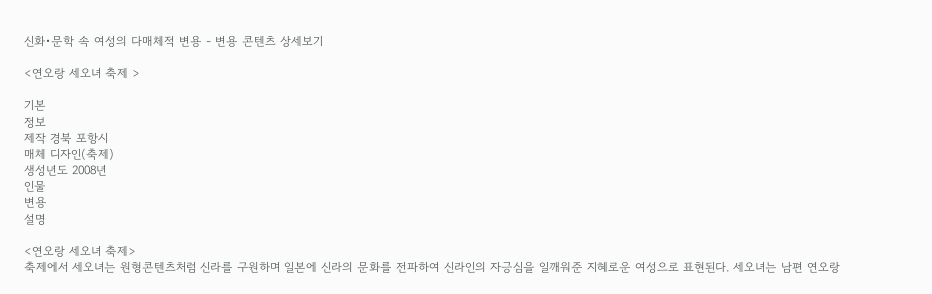신화•문학 속 여성의 다매체적 변용 - 변용 콘텐츠 상세보기

<연오랑 세오녀 축제 >

기본
정보
제작 경북 포항시
매체 디자인(축제)
생성년도 2008년
인물
변용
설명

<연오랑 세오녀 축제>
축제에서 세오녀는 원형콘텐츠처럼 신라를 구원하며 일본에 신라의 문화를 전파하여 신라인의 자긍심을 일깨워준 지혜로운 여성으로 표현된다. 세오녀는 남편 연오랑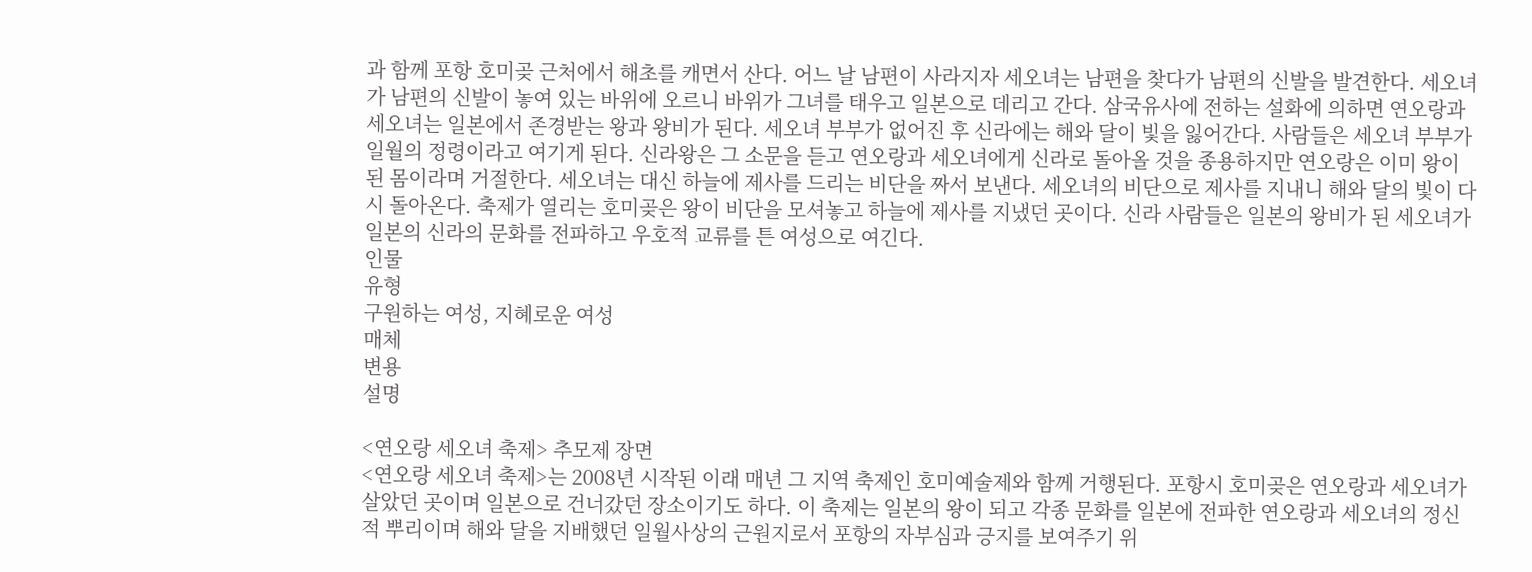과 함께 포항 호미곶 근처에서 해초를 캐면서 산다. 어느 날 남편이 사라지자 세오녀는 남편을 찾다가 남편의 신발을 발견한다. 세오녀가 남편의 신발이 놓여 있는 바위에 오르니 바위가 그녀를 태우고 일본으로 데리고 간다. 삼국유사에 전하는 설화에 의하면 연오랑과 세오녀는 일본에서 존경받는 왕과 왕비가 된다. 세오녀 부부가 없어진 후 신라에는 해와 달이 빛을 잃어간다. 사람들은 세오녀 부부가 일월의 정령이라고 여기게 된다. 신라왕은 그 소문을 듣고 연오랑과 세오녀에게 신라로 돌아올 것을 종용하지만 연오랑은 이미 왕이 된 몸이라며 거절한다. 세오녀는 대신 하늘에 제사를 드리는 비단을 짜서 보낸다. 세오녀의 비단으로 제사를 지내니 해와 달의 빛이 다시 돌아온다. 축제가 열리는 호미곶은 왕이 비단을 모셔놓고 하늘에 제사를 지냈던 곳이다. 신라 사람들은 일본의 왕비가 된 세오녀가 일본의 신라의 문화를 전파하고 우호적 교류를 튼 여성으로 여긴다.
인물
유형
구원하는 여성, 지혜로운 여성
매체
변용
설명

<연오랑 세오녀 축제> 추모제 장면
<연오랑 세오녀 축제>는 2008년 시작된 이래 매년 그 지역 축제인 호미예술제와 함께 거행된다. 포항시 호미곶은 연오랑과 세오녀가 살았던 곳이며 일본으로 건너갔던 장소이기도 하다. 이 축제는 일본의 왕이 되고 각종 문화를 일본에 전파한 연오랑과 세오녀의 정신적 뿌리이며 해와 달을 지배했던 일월사상의 근원지로서 포항의 자부심과 긍지를 보여주기 위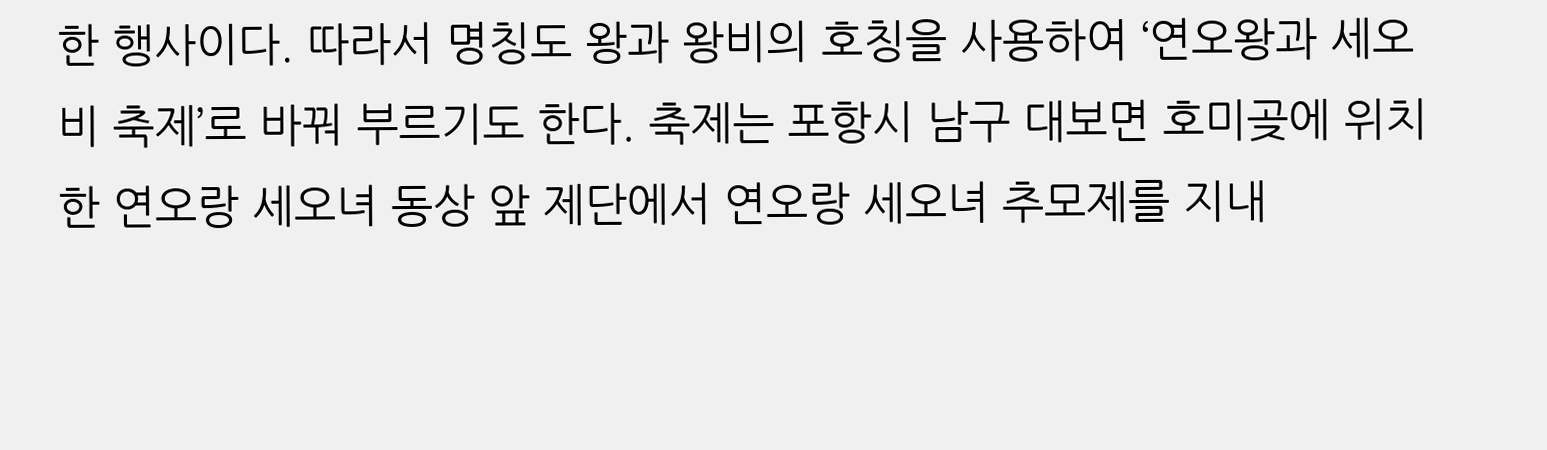한 행사이다. 따라서 명칭도 왕과 왕비의 호칭을 사용하여 ‘연오왕과 세오비 축제’로 바꿔 부르기도 한다. 축제는 포항시 남구 대보면 호미곶에 위치한 연오랑 세오녀 동상 앞 제단에서 연오랑 세오녀 추모제를 지내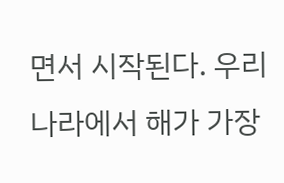면서 시작된다. 우리나라에서 해가 가장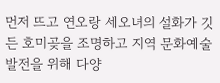먼저 뜨고 연오랑 세오녀의 설화가 깃든 호미곶을 조명하고 지역 문화예술 발전을 위해 다양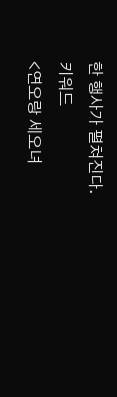한 행사가 펼쳐진다.
키워드
<연오랑 세오녀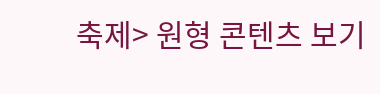축제> 원형 콘텐츠 보기